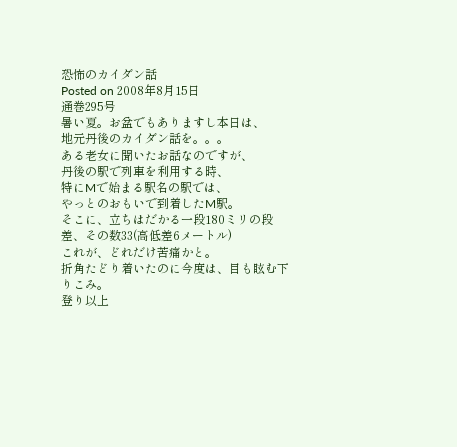恐怖のカイダン話
Posted on 2008年8月15日
通巻295号
暑い夏。お盆でもありますし本日は、
地元丹後のカイダン話を。。。
ある老女に聞いたお話なのですが、
丹後の駅で列車を利用する時、
特にMで始まる駅名の駅では、
やっとのおもいで到着したM駅。
そこに、立ちはだかる一段180ミリの段差、その数33(高低差6メートル)
これが、どれだけ苦痛かと。
折角たどり着いたのに今度は、目も眩む下りこみ。
登り以上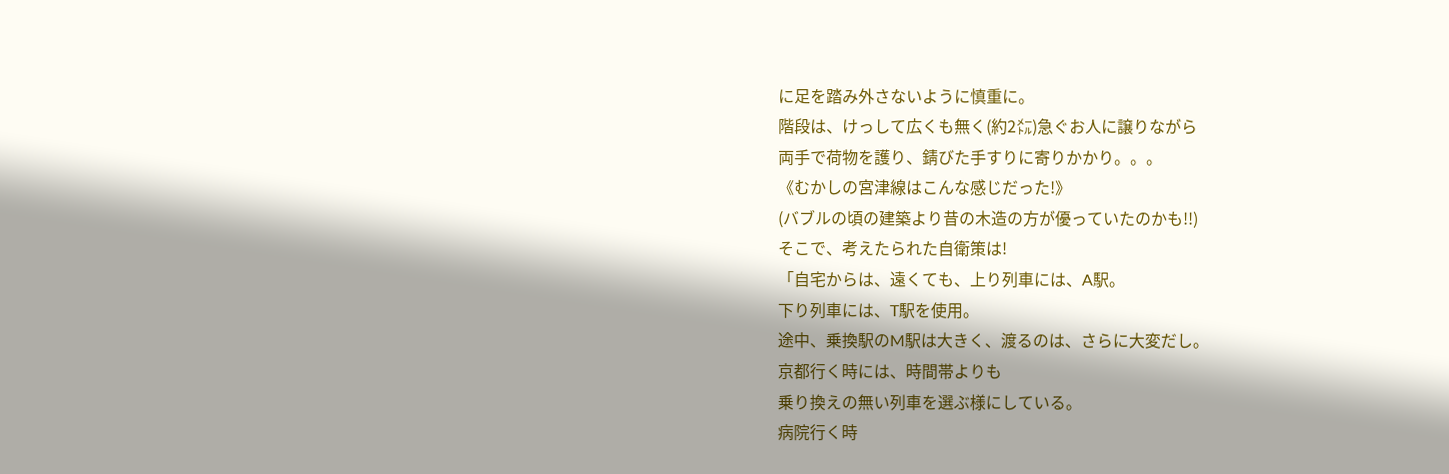に足を踏み外さないように慎重に。
階段は、けっして広くも無く(約2㍍)急ぐお人に譲りながら
両手で荷物を護り、錆びた手すりに寄りかかり。。。
《むかしの宮津線はこんな感じだった!》
(バブルの頃の建築より昔の木造の方が優っていたのかも!!)
そこで、考えたられた自衛策は!
「自宅からは、遠くても、上り列車には、A駅。
下り列車には、T駅を使用。
途中、乗換駅のM駅は大きく、渡るのは、さらに大変だし。
京都行く時には、時間帯よりも
乗り換えの無い列車を選ぶ様にしている。
病院行く時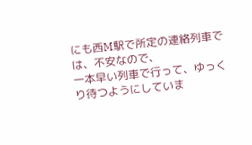にも西M駅で所定の連絡列車では、不安なので、
一本早い列車で行って、ゆっくり待つようにしていま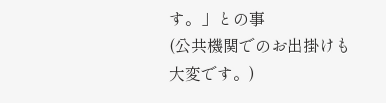す。」との事
(公共機関でのお出掛けも大変です。)